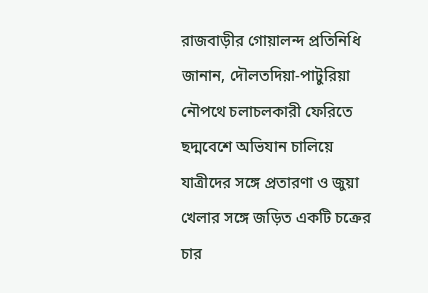রাজবাড়ীর গোয়ালন্দ প্রতিনিধি জানান, দৌলতদিয়া-পাটুরিয়া নৌপথে চলাচলকারী ফেরিতে ছদ্মবেশে অভিযান চালিয়ে যাত্রীদের সঙ্গে প্রতারণা ও জুয়া খেলার সঙ্গে জড়িত একটি চক্রের চার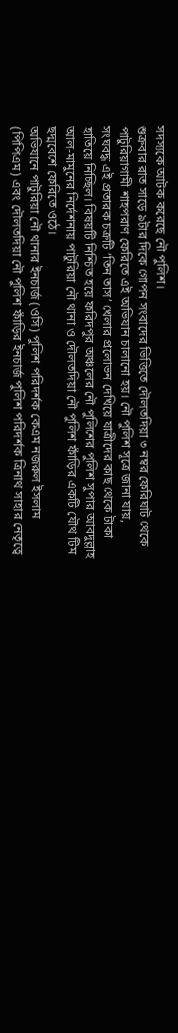সদস্যকে আটক করেছে নৌ পুলিশ।
শুক্রবার রাত সাড়ে ৯টার দিকে গোপন সংবাদের ভিত্তিতে দৌলতদিয়া ৩ নম্বর ফেরিঘাট থেকে পাটুরিয়াগামী শাহপরাণ ফেরিতে এই অভিযান চালানো হয়। নৌ পুলিশ সূত্রে জানা যায়, সংঘবদ্ধ এই প্রতারক চক্রটি ‘তিন তাস’ খেলার প্রলোভন দেখিয়ে যাত্রীদের কাছ থেকে টাকা হাতিয়ে নিচ্ছিল। বিষয়টি নিশ্চিত হয়ে ফরিদপুর অঞ্চলের নৌ পুলিশের পুলিশ সুপার আবদুল্লাহ আল-মামুনের নির্দেশনায় পাটুরিয়া নৌ থানা ও দৌলতদিয়া নৌ পুলিশ ফাঁড়ির একটি যৌথ টিম ছদ্মবেশে ফেরিতে ওঠে।
অভিযানে পাটুরিয়া নৌ থানার ইনচার্জ (ওসি) পুলিশ পরিদর্শক কেএম নজরুল ইসলাম (পিপিএম) এবং দৌলতদিয়া নৌ পুলিশ ফাঁড়ির ইনচার্জ পুলিশ পরিদর্শক ত্রিনাথ সাহার নেতৃত্বে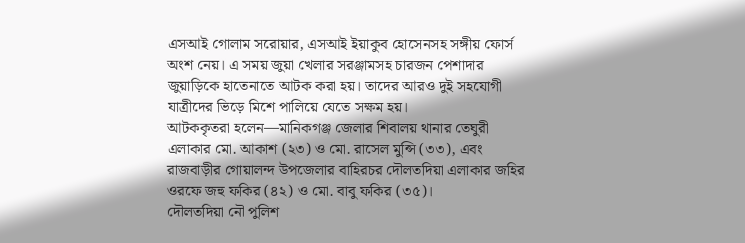এসআই গোলাম সরোয়ার, এসআই ইয়াকুব হোসেনসহ সঙ্গীয় ফোর্স অংশ নেয়। এ সময় জুয়া খেলার সরঞ্জামসহ চারজন পেশাদার জুয়াড়িকে হাতেনাতে আটক করা হয়। তাদের আরও দুই সহযোগী যাত্রীদের ভিড়ে মিশে পালিয়ে যেতে সক্ষম হয়।
আটককৃতরা হলেন—মানিকগঞ্জ জেলার শিবালয় থানার তেঘুরী এলাকার মো. আকাশ (২৩) ও মো. রাসেল মুন্সি (৩৩), এবং রাজবাড়ীর গোয়ালন্দ উপজেলার বাহিরচর দৌলতদিয়া এলাকার জহির ওরফে জহু ফকির (৪২) ও মো. বাবু ফকির (৩৫)।
দৌলতদিয়া নৌ পুলিশ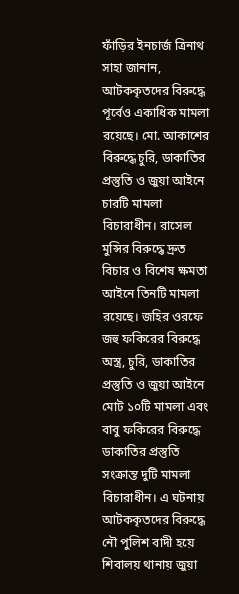ফাঁড়ির ইনচার্জ ত্রিনাথ সাহা জানান, আটককৃতদের বিরুদ্ধে পূর্বেও একাধিক মামলা রয়েছে। মো. আকাশের বিরুদ্ধে চুরি, ডাকাতির প্রস্তুতি ও জুয়া আইনে চারটি মামলা বিচারাধীন। রাসেল মুন্সির বিরুদ্ধে দ্রুত বিচার ও বিশেষ ক্ষমতা আইনে তিনটি মামলা রয়েছে। জহির ওরফে জহু ফকিরের বিরুদ্ধে অস্ত্র, চুরি, ডাকাতির প্রস্তুতি ও জুয়া আইনে মোট ১০টি মামলা এবং বাবু ফকিরের বিরুদ্ধে ডাকাতির প্রস্তুতি সংক্রান্ত দুটি মামলা বিচারাধীন। এ ঘটনায় আটককৃতদের বিরুদ্ধে নৌ পুলিশ বাদী হয়ে শিবালয় থানায় জুয়া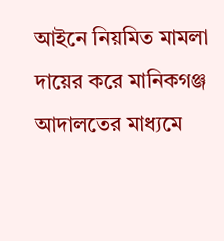আইনে নিয়মিত মামলা দায়ের করে মানিকগঞ্জ আদালতের মাধ্যমে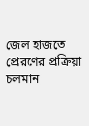জেল হাজতে প্রেরণের প্রক্রিয়া চলমান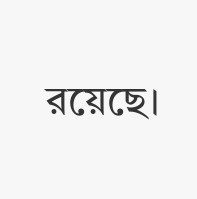রয়েছে।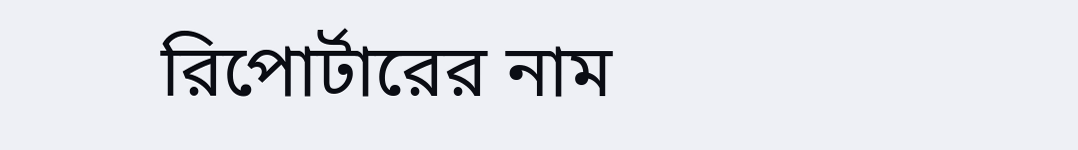রিপোর্টারের নাম